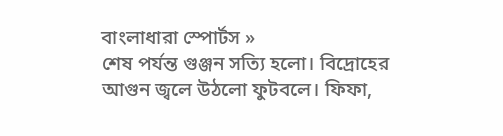বাংলাধারা স্পোর্টস »
শেষ পর্যন্ত গুঞ্জন সত্যি হলো। বিদ্রোহের আগুন জ্বলে উঠলো ফুটবলে। ফিফা,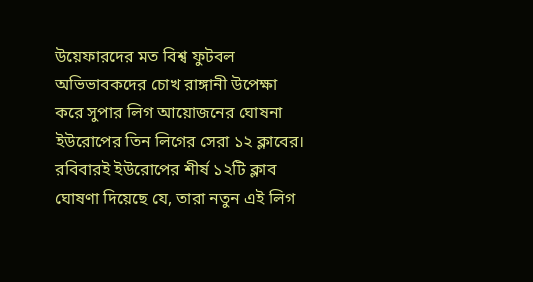উয়েফারদের মত বিশ্ব ফুটবল অভিভাবকদের চোখ রাঙ্গানী উপেক্ষা করে সুপার লিগ আয়োজনের ঘোষনা ইউরোপের তিন লিগের সেরা ১২ ক্লাবের।
রবিবারই ইউরোপের শীর্ষ ১২টি ক্লাব ঘোষণা দিয়েছে যে, তারা নতুন এই লিগ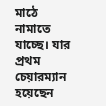মাঠে নামাতে যাচ্ছে। যার প্রথম চেয়ারম্যান হয়েছেন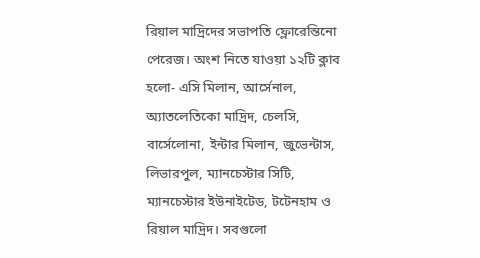রিয়াল মাদ্রিদের সভাপতি ফ্লোরেন্তিনো পেরেজ। অংশ নিতে যাওয়া ১২টি ক্লাব হলো- এসি মিলান, আর্সেনাল, অ্যাতলেতিকো মাদ্রিদ, চেলসি, বার্সেলোনা, ইন্টার মিলান, জুভেন্টাস, লিভারপুল, ম্যানচেস্টার সিটি, ম্যানচেস্টার ইউনাইটেড, টটেনহাম ও রিয়াল মাদ্রিদ। সবগুলো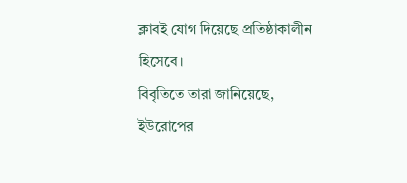ক্লাবই যোগ দিয়েছে প্রতিষ্ঠাকালীন হিসেবে।
বিবৃতিতে তারা জানিয়েছে, ইউরোপের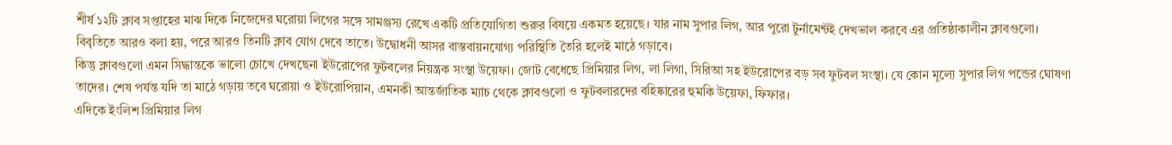শীর্ষ ১২টি ক্লাব সপ্তাহের মাঝ দিকে নিজেদের ঘরোয়া লিগের সঙ্গে সামঞ্জস্য রেখে একটি প্রতিযোগিতা শুরুর বিষয়ে একমত হয়েছে। যার নাম সুপার লিগ, আর পুরো টুর্নামেন্টই দেখভাল করবে এর প্রতিষ্ঠাকালীন ক্লাবগুলো।
বিবৃতিতে আরও বলা হয়, পরে আরও তিনটি ক্লাব যোগ দেবে তাতে। উদ্বোধনী আসর বাস্তবায়নযোগ্য পরিস্থিতি তৈরি হলেই মাঠে গড়াবে।
কিন্তু ক্লাবগুলো এমন সিদ্ধান্তকে ভালো চোখে দেখছেনা ইউরোপের ফুটবলের নিয়ন্ত্রক সংস্থা উয়েফা। জোট বেধেছে প্রিমিয়ার লিগ, লা লিগা, সিরিআ সহ ইউরোপের বড় সব ফুটবল সংস্থা। যে কোন মূল্যে সুপার লিগ পন্ডের ঘোষণা তাদের। শেষ পর্যন্ত যদি তা মাঠে গড়ায় তবে ঘরোয়া ও ইউরোপিয়ান, এমনকী আন্তর্জাতিক ম্যাচ থেকে ক্লাবগুলো ও ফুটবলারদের বহিষ্কারের হুমকি উয়েফা, ফিফার।
এদিকে ইংলিশ প্রিমিয়ার লিগ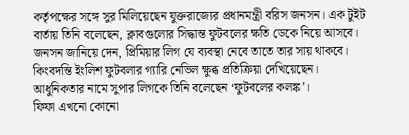কর্তৃপক্ষের সঙ্গে সুর মিলিয়েছেন যুক্তরাজ্যের প্রধানমন্ত্রী বরিস জনসন। এক টুইট বার্তায় তিনি বলেছেন, ক্লাবগুলোর সিদ্ধান্ত ফুটবলের ক্ষতি ডেকে নিয়ে আসবে। জনসন জানিয়ে দেন, প্রিমিয়ার লিগ যে ব্যবস্থা নেবে তাতে তার সায় থাকবে।
কিংবদন্তি ইংলিশ ফুটবলার গ্যারি নেভিল ক্ষুব্ধ প্রতিক্রিয়া দেখিয়েছেন। আধুনিকতার নামে সুপার লিগকে তিনি বলেছেন ‘ফুটবলের কলঙ্ক’।
ফিফা এখনো কোনো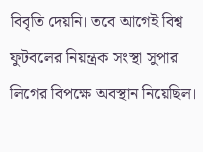বিবৃতি দেয়নি। তবে আগেই বিশ্ব ফুটবলের নিয়ন্ত্রক সংস্থা সুপার লিগের বিপক্ষে অবস্থান নিয়েছিল।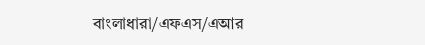বাংলাধারা/এফএস/এআর